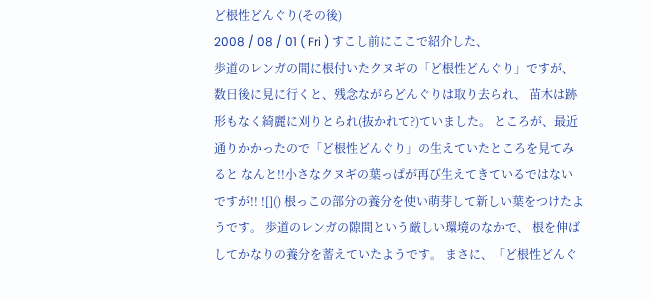ど根性どんぐり(その後)
2008 / 08 / 01 ( Fri ) すこし前にここで紹介した、
歩道のレンガの間に根付いたクヌギの「ど根性どんぐり」ですが、 数日後に見に行くと、残念ながらどんぐりは取り去られ、 苗木は跡形もなく綺麗に刈りとられ(抜かれて?)ていました。 ところが、最近通りかかったので「ど根性どんぐり」の生えていたところを見てみると なんと!!小さなクヌギの葉っぱが再び生えてきているではないですが!! ![]() 根っこの部分の養分を使い萌芽して新しい葉をつけたようです。 歩道のレンガの隙間という厳しい環境のなかで、 根を伸ばしてかなりの養分を蓄えていたようです。 まさに、「ど根性どんぐ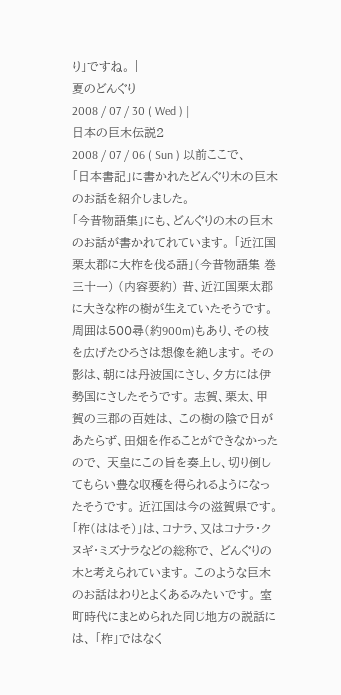り」ですね。 |
夏のどんぐり
2008 / 07 / 30 ( Wed ) |
日本の巨木伝説2
2008 / 07 / 06 ( Sun ) 以前ここで、「日本書記」に書かれたどんぐり木の巨木のお話を紹介しました。
「今昔物語集」にも、どんぐりの木の巨木のお話が書かれてれています。 「近江国栗太郡に大柞を伐る語」(今昔物語集 巻三十一) (内容要約) 昔、近江国栗太郡に大きな柞の樹が生えていたそうです。 周囲は500尋(約900m)もあり、その枝を広げたひろさは想像を絶します。 その影は、朝には丹波国にさし、夕方には伊勢国にさしたそうです。 志賀、栗太、甲賀の三郡の百姓は、 この樹の陰で日があたらず、田畑を作ることができなかったので、 天皇にこの旨を奏上し、切り倒してもらい豊な収穫を得られるようになったそうです。 近江国は今の滋賀県です。 「柞(ははそ)」は、コナラ、又はコナラ・クヌギ・ミズナラなどの総称で、 どんぐりの木と考えられています。 このような巨木のお話はわりとよくあるみたいです。 室町時代にまとめられた同じ地方の説話には、 「柞」ではなく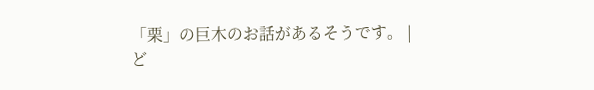「栗」の巨木のお話があるそうです。 |
ど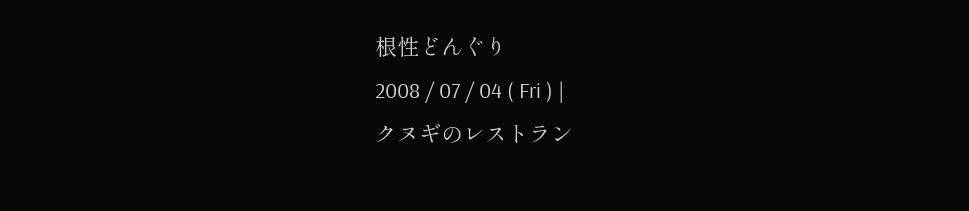根性どんぐり
2008 / 07 / 04 ( Fri ) |
クヌギのレストラン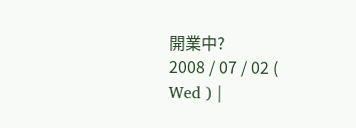開業中?
2008 / 07 / 02 ( Wed ) |